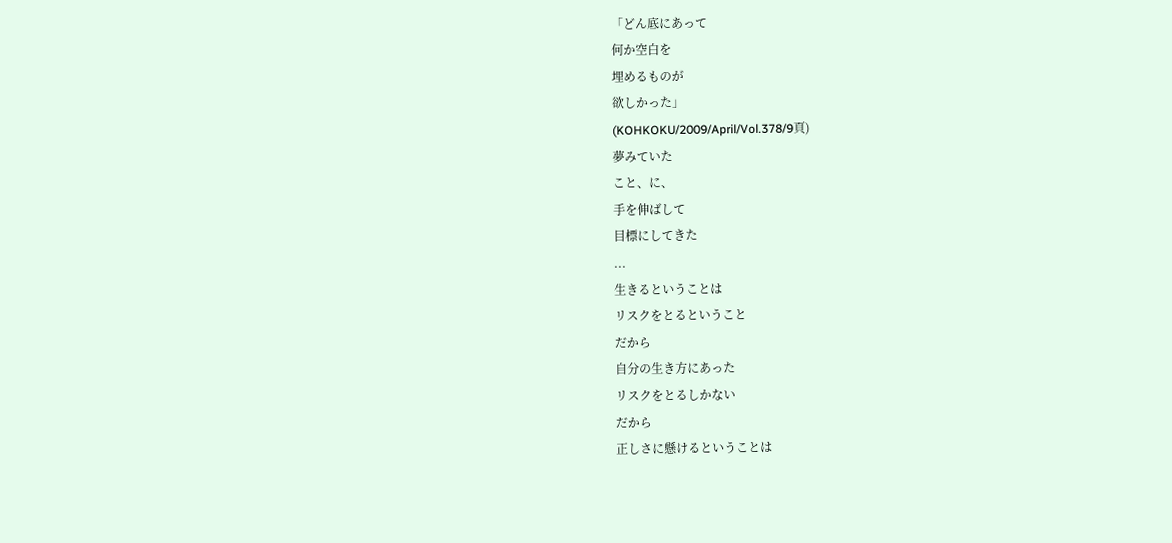「どん底にあって
何か空白を
埋めるものが
欲しかった」
(KOHKOKU/2009/April/Vol.378/9頁)
夢みていた
こと、に、
手を伸ばして
目標にしてきた
...
生きるということは
リスクをとるということ
だから
自分の生き方にあった
リスクをとるしかない
だから
正しさに懸けるということは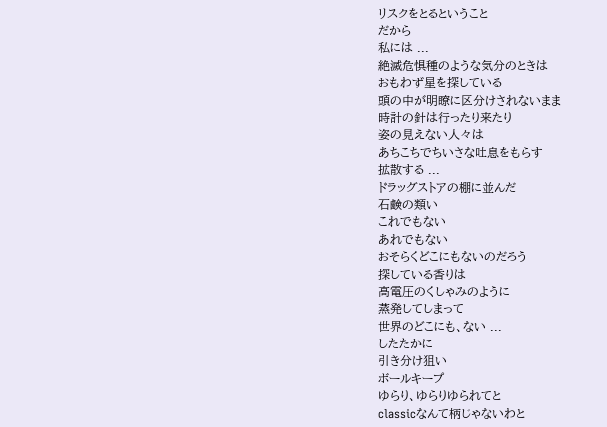リスクをとるということ
だから
私には ...
絶滅危惧種のような気分のときは
おもわず星を探している
頭の中が明瞭に区分けされないまま
時計の針は行ったり来たり
姿の見えない人々は
あちこちでちいさな吐息をもらす
拡散する ...
ドラッグストアの棚に並んだ
石鹸の類い
これでもない
あれでもない
おそらくどこにもないのだろう
探している香りは
高電圧のくしゃみのように
蒸発してしまって
世界のどこにも、ない ...
したたかに
引き分け狙い
ボールキープ
ゆらり、ゆらりゆられてと
classicなんて柄じゃないわと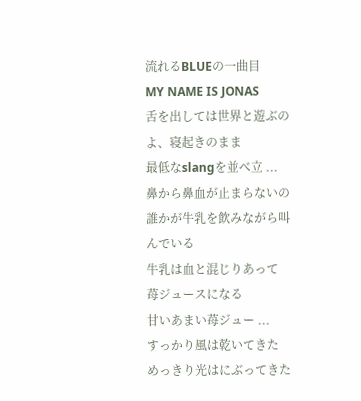流れるBLUEの一曲目
MY NAME IS JONAS
舌を出しては世界と遊ぶのよ、寝起きのまま
最低なslangを並べ立 ...
鼻から鼻血が止まらないの
誰かが牛乳を飲みながら叫んでいる
牛乳は血と混じりあって
苺ジュースになる
甘いあまい苺ジュー ...
すっかり風は乾いてきた
めっきり光はにぶってきた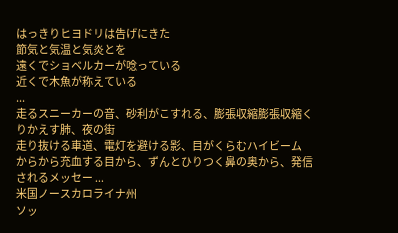はっきりヒヨドリは告げにきた
節気と気温と気炎とを
遠くでショベルカーが唸っている
近くで木魚が称えている
...
走るスニーカーの音、砂利がこすれる、膨張収縮膨張収縮くりかえす肺、夜の街
走り抜ける車道、電灯を避ける影、目がくらむハイビーム
からから充血する目から、ずんとひりつく鼻の奥から、発信されるメッセー ...
米国ノースカロライナ州
ソッ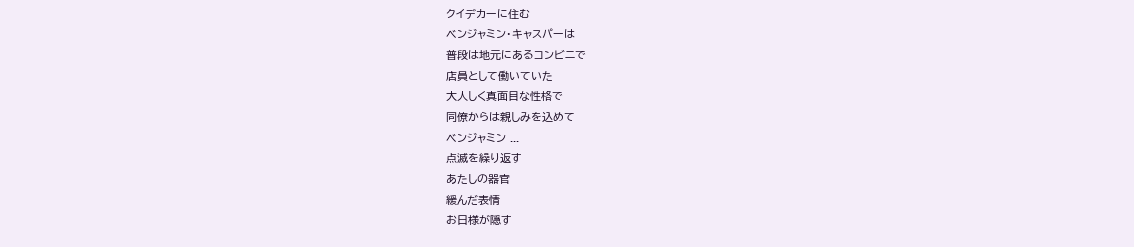クイデカーに住む
ベンジャミン・キャスパーは
普段は地元にあるコンビニで
店員として働いていた
大人しく真面目な性格で
同僚からは親しみを込めて
ベンジャミン ...
点滅を繰り返す
あたしの器官
緩んだ表情
お日様が隠す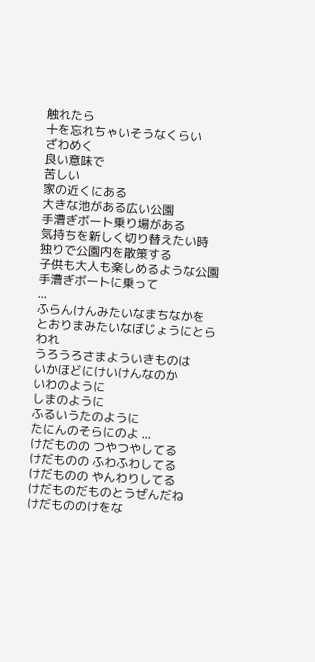触れたら
十を忘れちゃいそうなくらい
ざわめく
良い意味で
苦しい
家の近くにある
大きな池がある広い公園
手漕ぎボート乗り場がある
気持ちを新しく切り替えたい時
独りで公園内を散策する
子供も大人も楽しめるような公園
手漕ぎボートに乗って
...
ふらんけんみたいなまちなかを
とおりまみたいなぼじょうにとらわれ
うろうろさまよういきものは
いかほどにけいけんなのか
いわのように
しまのように
ふるいうたのように
たにんのそらにのよ ...
けだものの つやつやしてる
けだものの ふわふわしてる
けだものの やんわりしてる
けだものだものとうぜんだね
けだもののけをな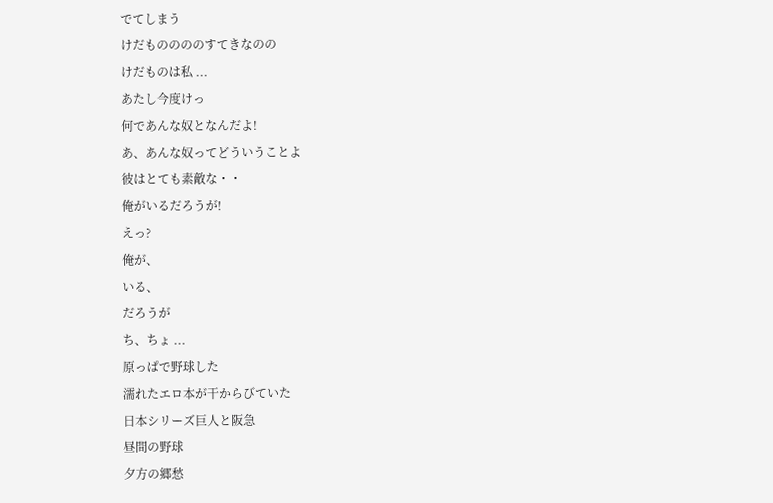でてしまう
けだもののののすてきなのの
けだものは私 ...
あたし今度けっ
何であんな奴となんだよ!
あ、あんな奴ってどういうことよ
彼はとても素敵な・・
俺がいるだろうが!
えっ?
俺が、
いる、
だろうが
ち、ちょ ...
原っぱで野球した
濡れたエロ本が干からびていた
日本シリーズ巨人と阪急
昼間の野球
夕方の郷愁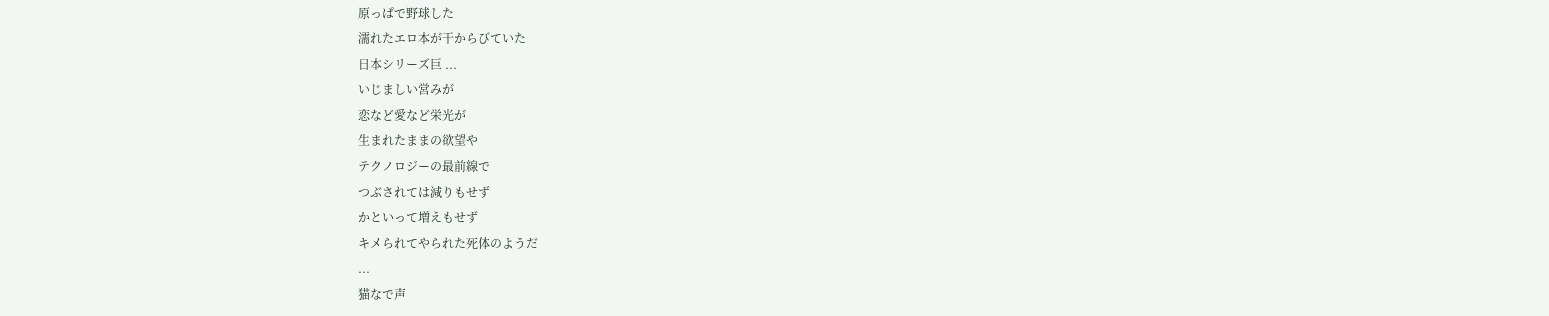原っぱで野球した
濡れたエロ本が干からびていた
日本シリーズ巨 ...
いじましい営みが
恋など愛など栄光が
生まれたままの欲望や
テクノロジーの最前線で
つぶされては減りもせず
かといって増えもせず
キメられてやられた死体のようだ
...
猫なで声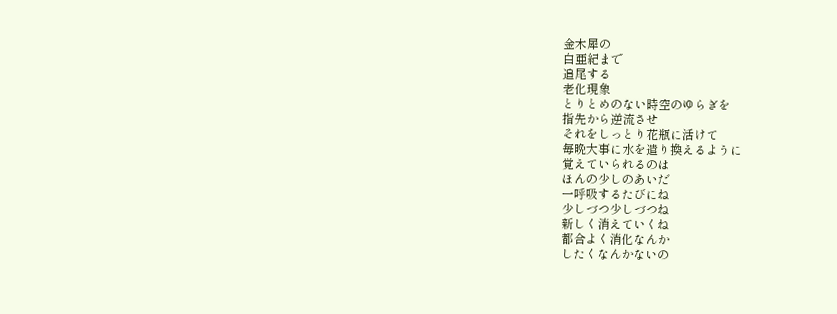金木犀の
白亜紀まで
追尾する
老化現象
とりとめのない時空のゆらぎを
指先から逆流させ
それをしっとり花瓶に活けて
毎晩大事に水を遣り換えるように
覚えていられるのは
ほんの少しのあいだ
一呼吸するたびにね
少しづつ少しづつね
新しく消えていくね
都合よく消化なんか
したくなんかないの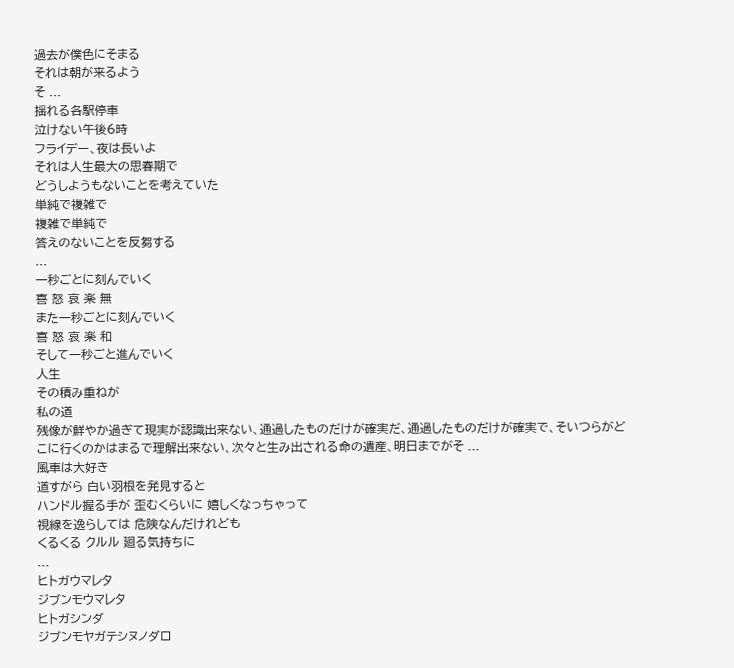過去が僕色にそまる
それは朝が来るよう
そ ...
揺れる各駅停車
泣けない午後6時
フライデー、夜は長いよ
それは人生最大の思春期で
どうしようもないことを考えていた
単純で複雑で
複雑で単純で
答えのないことを反芻する
...
一秒ごとに刻んでいく
喜 怒 哀 楽 無
また一秒ごとに刻んでいく
喜 怒 哀 楽 和
そして一秒ごと進んでいく
人生
その積み重ねが
私の道
残像が鮮やか過ぎて現実が認識出来ない、通過したものだけが確実だ、通過したものだけが確実で、そいつらがどこに行くのかはまるで理解出来ない、次々と生み出される命の遺産、明日までがそ ...
風車は大好き
道すがら 白い羽根を発見すると
ハンドル握る手が 歪むくらいに 嬉しくなっちゃって
視線を逸らしては 危険なんだけれども
くるくる クルル 廻る気持ちに
...
ヒトガウマレタ
ジブンモウマレタ
ヒトガシンダ
ジブンモヤガテシヌノダロ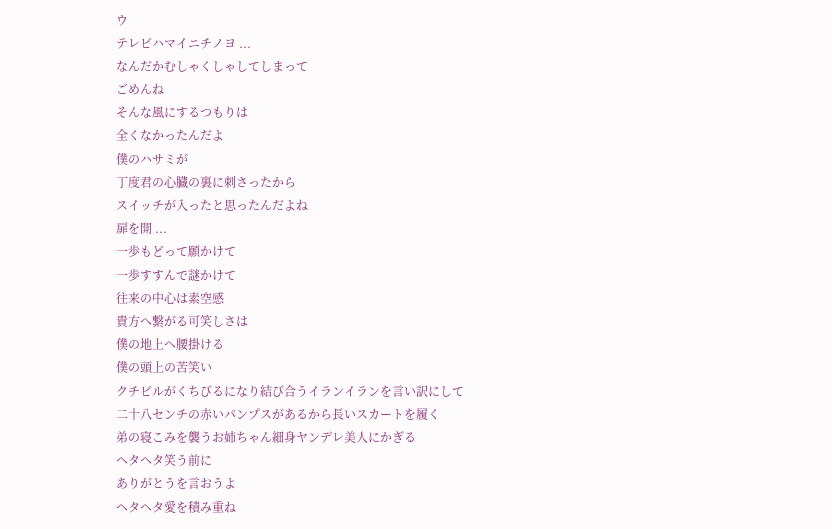ウ
テレビハマイニチノヨ ...
なんだかむしゃくしゃしてしまって
ごめんね
そんな風にするつもりは
全くなかったんだよ
僕のハサミが
丁度君の心臓の裏に刺さったから
スイッチが入ったと思ったんだよね
扉を開 ...
一歩もどって願かけて
一歩すすんで謎かけて
往来の中心は素空感
貴方へ繋がる可笑しさは
僕の地上へ腰掛ける
僕の頭上の苦笑い
クチビルがくちびるになり結び合うイランイランを言い訳にして
二十八センチの赤いパンプスがあるから長いスカートを履く
弟の寝こみを襲うお姉ちゃん細身ヤンデレ美人にかぎる
ヘタヘタ笑う前に
ありがとうを言おうよ
ヘタヘタ愛を積み重ね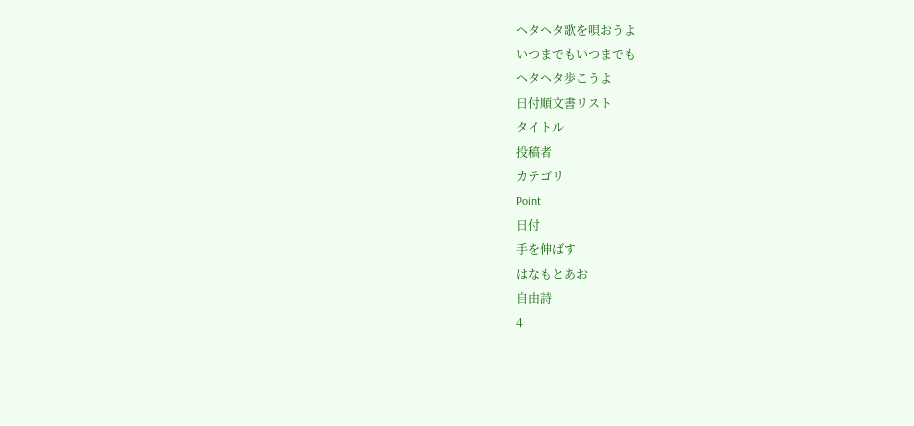ヘタヘタ歌を唄おうよ
いつまでもいつまでも
ヘタヘタ歩こうよ
日付順文書リスト
タイトル
投稿者
カテゴリ
Point
日付
手を伸ばす
はなもとあお
自由詩
4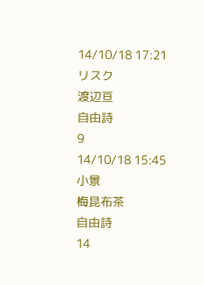14/10/18 17:21
リスク
渡辺亘
自由詩
9
14/10/18 15:45
小景
梅昆布茶
自由詩
14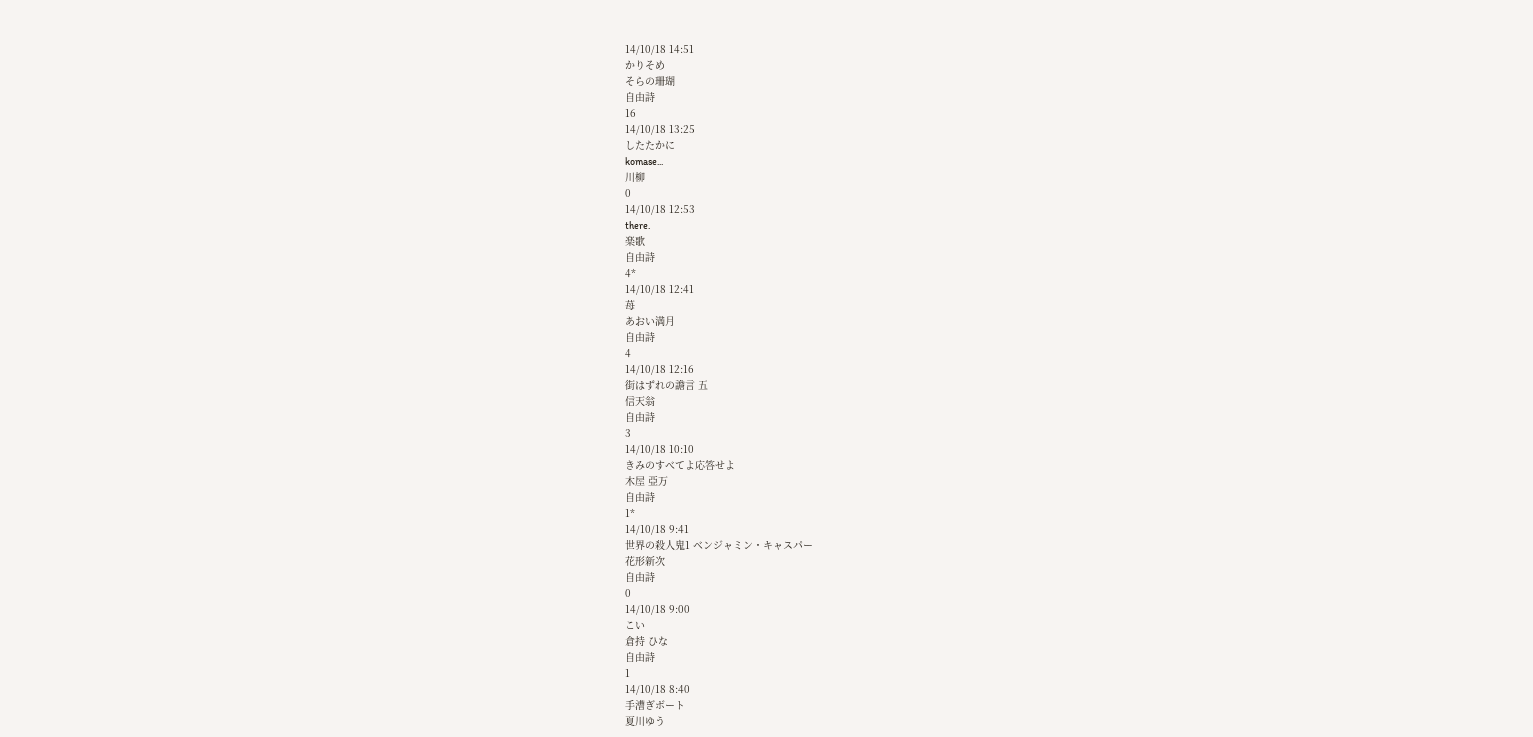14/10/18 14:51
かりそめ
そらの珊瑚
自由詩
16
14/10/18 13:25
したたかに
komase...
川柳
0
14/10/18 12:53
there.
楽歌
自由詩
4*
14/10/18 12:41
苺
あおい満月
自由詩
4
14/10/18 12:16
街はずれの譫言 五
信天翁
自由詩
3
14/10/18 10:10
きみのすべてよ応答せよ
木屋 亞万
自由詩
1*
14/10/18 9:41
世界の殺人鬼1 ベンジャミン・キャスパー
花形新次
自由詩
0
14/10/18 9:00
こい
倉持 ひな
自由詩
1
14/10/18 8:40
手漕ぎボート
夏川ゆう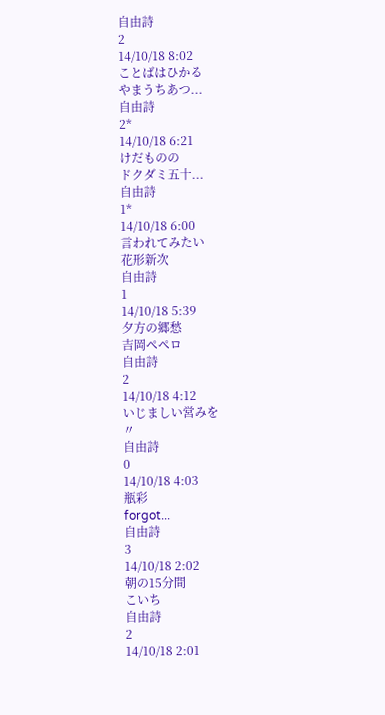自由詩
2
14/10/18 8:02
ことばはひかる
やまうちあつ...
自由詩
2*
14/10/18 6:21
けだものの
ドクダミ五十...
自由詩
1*
14/10/18 6:00
言われてみたい
花形新次
自由詩
1
14/10/18 5:39
夕方の郷愁
吉岡ペペロ
自由詩
2
14/10/18 4:12
いじましい営みを
〃
自由詩
0
14/10/18 4:03
瓶彩
forgot...
自由詩
3
14/10/18 2:02
朝の15分間
こいち
自由詩
2
14/10/18 2:01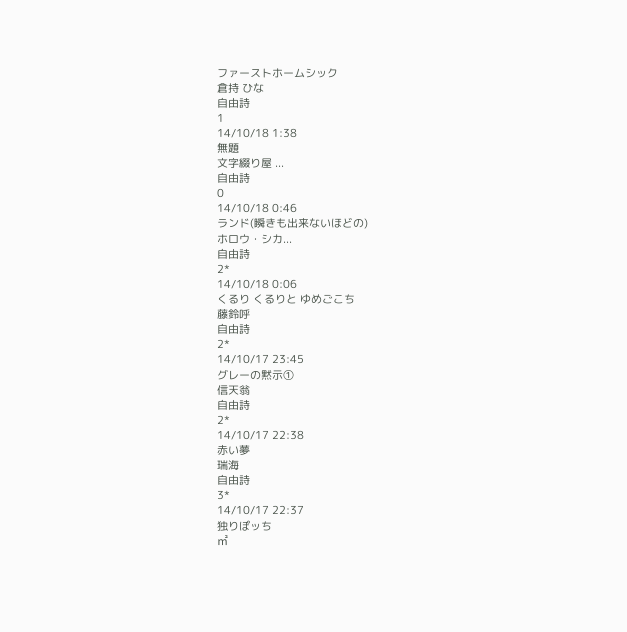ファーストホームシック
倉持 ひな
自由詩
1
14/10/18 1:38
無題
文字綴り屋 ...
自由詩
0
14/10/18 0:46
ランド(瞬きも出来ないほどの)
ホロウ・シカ...
自由詩
2*
14/10/18 0:06
くるり くるりと ゆめごこち
藤鈴呼
自由詩
2*
14/10/17 23:45
グレーの黙示①
信天翁
自由詩
2*
14/10/17 22:38
赤い夢
瑞海
自由詩
3*
14/10/17 22:37
独りぽッち
㎡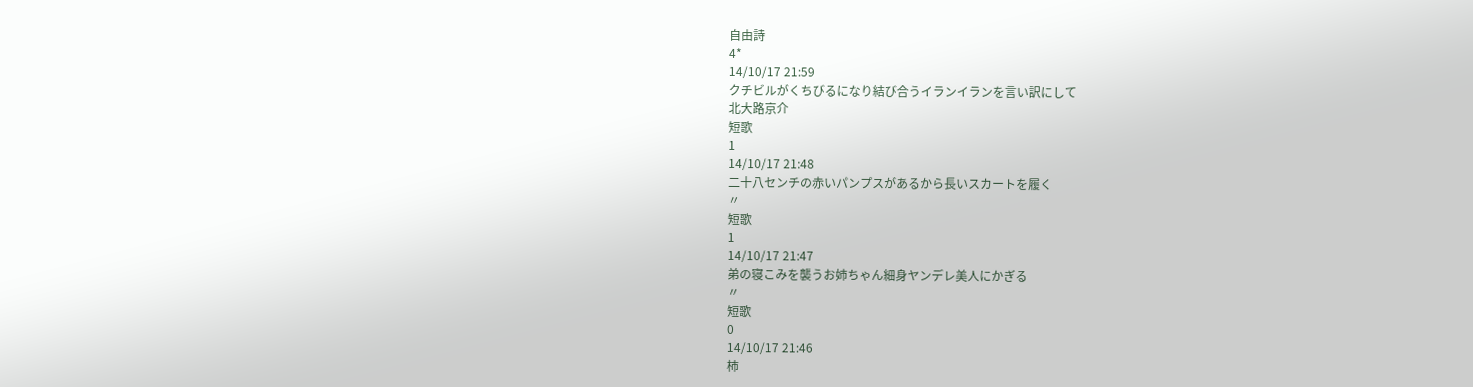自由詩
4*
14/10/17 21:59
クチビルがくちびるになり結び合うイランイランを言い訳にして
北大路京介
短歌
1
14/10/17 21:48
二十八センチの赤いパンプスがあるから長いスカートを履く
〃
短歌
1
14/10/17 21:47
弟の寝こみを襲うお姉ちゃん細身ヤンデレ美人にかぎる
〃
短歌
0
14/10/17 21:46
柿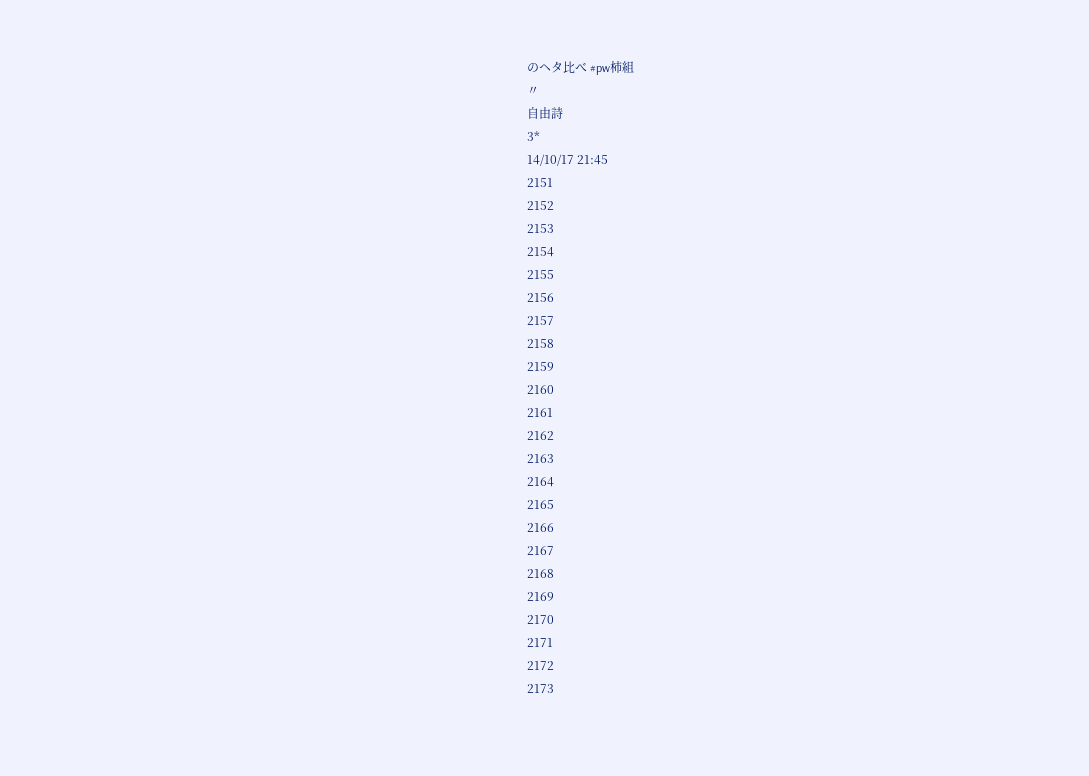のヘタ比べ #pw柿組
〃
自由詩
3*
14/10/17 21:45
2151
2152
2153
2154
2155
2156
2157
2158
2159
2160
2161
2162
2163
2164
2165
2166
2167
2168
2169
2170
2171
2172
2173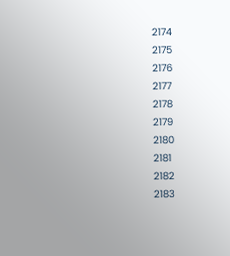2174
2175
2176
2177
2178
2179
2180
2181
2182
2183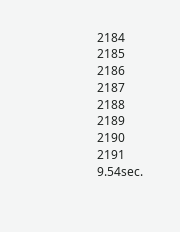2184
2185
2186
2187
2188
2189
2190
2191
9.54sec.